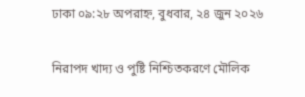ঢাকা ০৯:২৮ অপরাহ্ন, বুধবার, ২৪ জুন ২০২৬

নিরাপদ খাদ্য ও পুষ্টি নিশ্চিতকরণে মৌলিক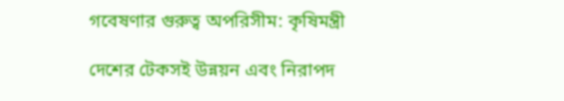গবেষণার গুরুত্ব অপরিসীম: কৃষিমন্ত্রী

দেশের টেকসই উন্নয়ন এবং নিরাপদ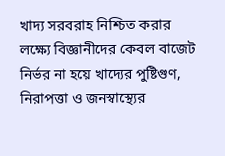খাদ্য সরবরাহ নিশ্চিত করার লক্ষ্যে বিজ্ঞানীদের কেবল বাজেট নির্ভর না হয়ে খাদ্যের পুষ্টিগুণ, নিরাপত্তা ও জনস্বাস্থ্যের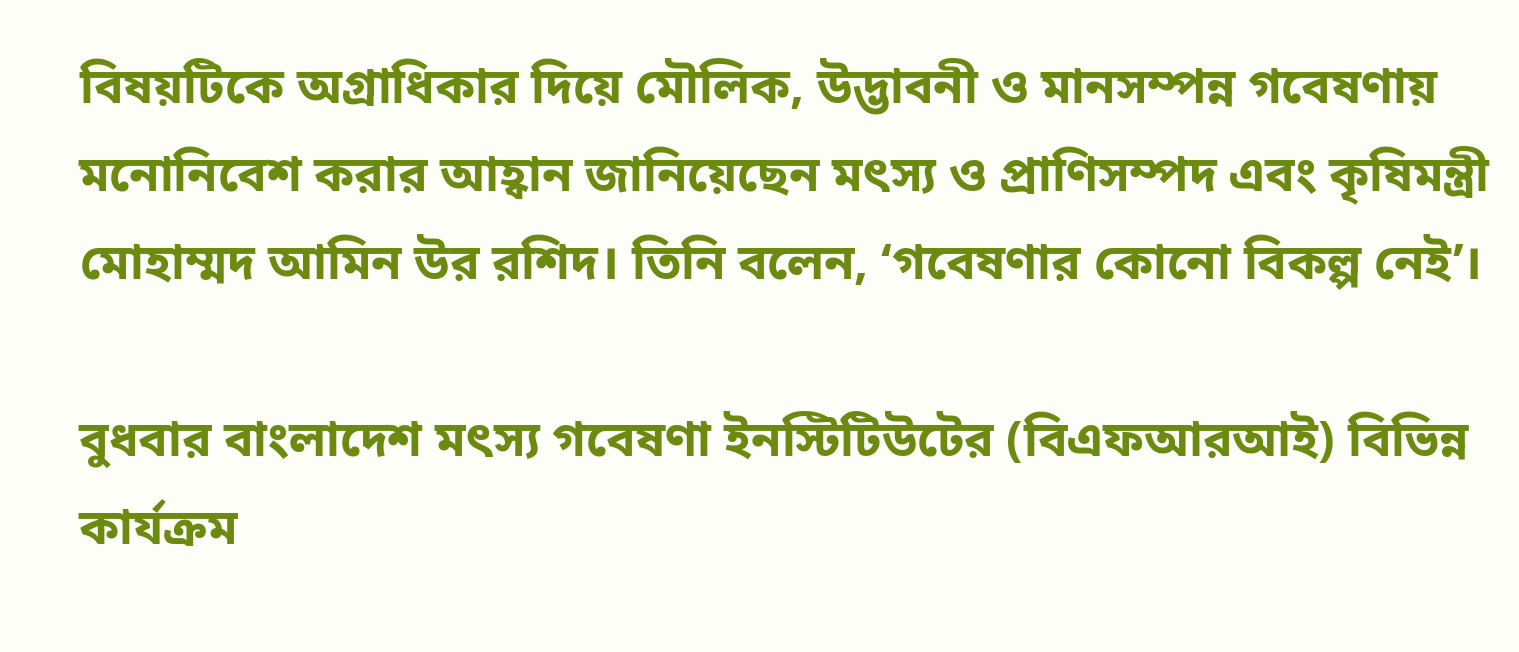বিষয়টিকে অগ্রাধিকার দিয়ে মৌলিক, উদ্ভাবনী ও মানসম্পন্ন গবেষণায় মনোনিবেশ করার আহ্বান জানিয়েছেন মৎস্য ও প্রাণিসম্পদ এবং কৃষিমন্ত্রী মোহাম্মদ আমিন উর রশিদ। তিনি বলেন, ‘গবেষণার কোনো বিকল্প নেই’।

বুধবার বাংলাদেশ মৎস্য গবেষণা ইনস্টিটিউটের (বিএফআরআই) বিভিন্ন কার্যক্রম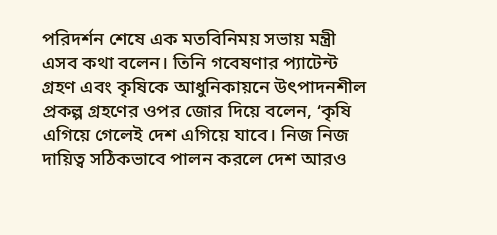পরিদর্শন শেষে এক মতবিনিময় সভায় মন্ত্রী এসব কথা বলেন। তিনি গবেষণার প্যাটেন্ট গ্রহণ এবং কৃষিকে আধুনিকায়নে উৎপাদনশীল প্রকল্প গ্রহণের ওপর জোর দিয়ে বলেন, ‘কৃষি এগিয়ে গেলেই দেশ এগিয়ে যাবে। নিজ নিজ দায়িত্ব সঠিকভাবে পালন করলে দেশ আরও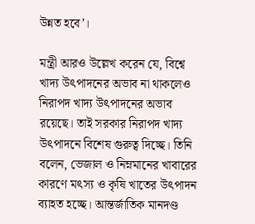উন্নত হবে’।

মন্ত্রী আরও উল্লেখ করেন যে, বিশ্বে খাদ্য উৎপাদনের অভাব না থাকলেও নিরাপদ খাদ্য উৎপাদনের অভাব রয়েছে। তাই সরকার নিরাপদ খাদ্য উৎপাদনে বিশেষ গুরুত্ব দিচ্ছে। তিনি বলেন, ভেজাল ও নিম্নমানের খাবারের কারণে মৎস্য ও কৃষি খাতের উৎপাদন ব্যাহত হচ্ছে। আন্তর্জাতিক মানদণ্ড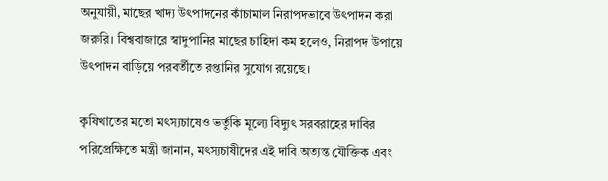অনুযায়ী, মাছের খাদ্য উৎপাদনের কাঁচামাল নিরাপদভাবে উৎপাদন করা জরুরি। বিশ্ববাজারে স্বাদুপানির মাছের চাহিদা কম হলেও, নিরাপদ উপায়ে উৎপাদন বাড়িয়ে পরবর্তীতে রপ্তানির সুযোগ রয়েছে।

কৃষিখাতের মতো মৎস্যচাষেও ভর্তুকি মূল্যে বিদ্যুৎ সরবরাহের দাবির পরিপ্রেক্ষিতে মন্ত্রী জানান, মৎস্যচাষীদের এই দাবি অত্যন্ত যৌক্তিক এবং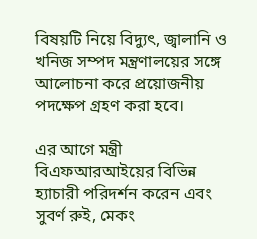বিষয়টি নিয়ে বিদ্যুৎ, জ্বালানি ও খনিজ সম্পদ মন্ত্রণালয়ের সঙ্গে আলোচনা করে প্রয়োজনীয় পদক্ষেপ গ্রহণ করা হবে।

এর আগে মন্ত্রী বিএফআরআইয়ের বিভিন্ন হ্যাচারী পরিদর্শন করেন এবং সুবর্ণ রুই, মেকং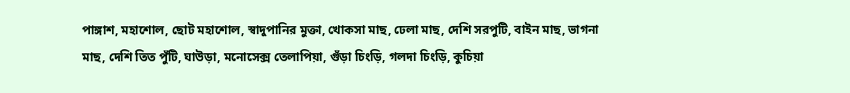পাঙ্গাশ, মহাশোল, ছোট মহাশোল, স্বাদুপানির মুক্তা, খোকসা মাছ, ঢেলা মাছ, দেশি সরপুটি, বাইন মাছ, ভাগনা মাছ, দেশি তিত পুঁটি, ঘাউড়া, মনোসেক্স তেলাপিয়া, গুঁড়া চিংড়ি, গলদা চিংড়ি, কুচিয়া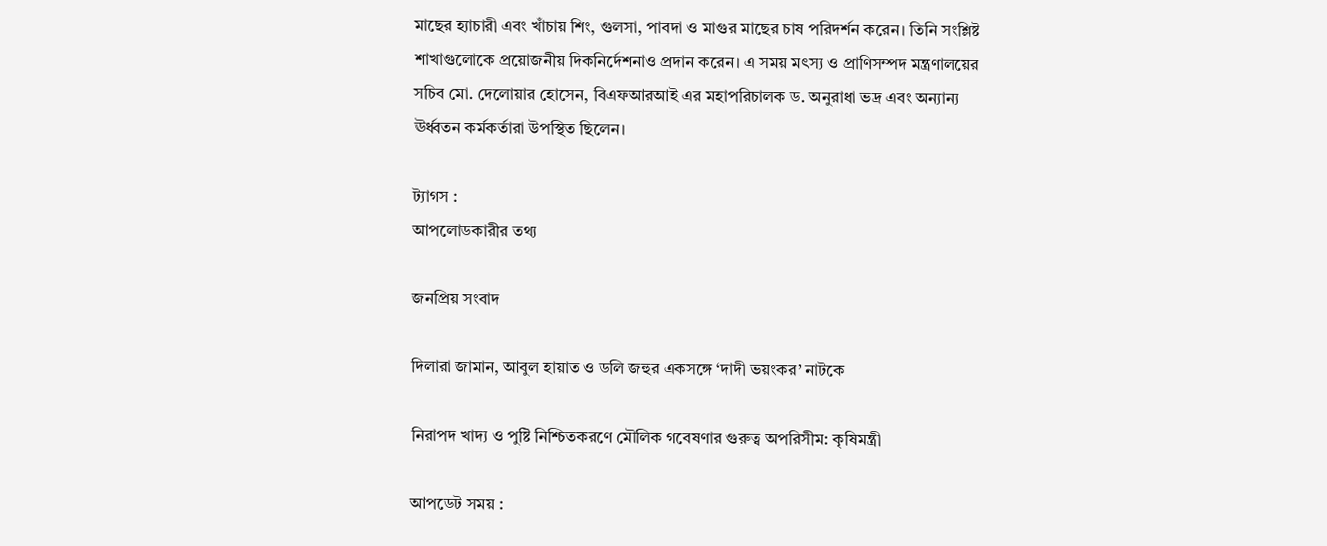মাছের হ্যাচারী এবং খাঁচায় শিং, গুলসা, পাবদা ও মাগুর মাছের চাষ পরিদর্শন করেন। তিনি সংশ্লিষ্ট শাখাগুলোকে প্রয়োজনীয় দিকনির্দেশনাও প্রদান করেন। এ সময় মৎস্য ও প্রাণিসম্পদ মন্ত্রণালয়ের সচিব মো. দেলোয়ার হোসেন, বিএফআরআই এর মহাপরিচালক ড. অনুরাধা ভদ্র এবং অন্যান্য ঊর্ধ্বতন কর্মকর্তারা উপস্থিত ছিলেন।

ট্যাগস :
আপলোডকারীর তথ্য

জনপ্রিয় সংবাদ

দিলারা জামান, আবুল হায়াত ও ডলি জহুর একসঙ্গে ‘দাদী ভয়ংকর’ নাটকে

নিরাপদ খাদ্য ও পুষ্টি নিশ্চিতকরণে মৌলিক গবেষণার গুরুত্ব অপরিসীম: কৃষিমন্ত্রী

আপডেট সময় :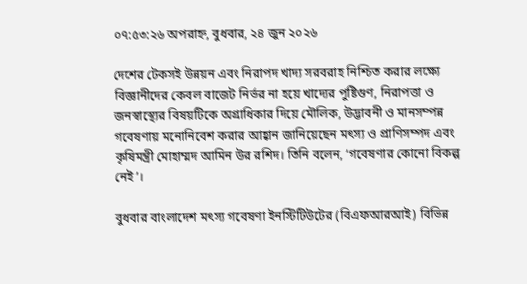০৭:৫৩:২৬ অপরাহ্ন, বুধবার, ২৪ জুন ২০২৬

দেশের টেকসই উন্নয়ন এবং নিরাপদ খাদ্য সরবরাহ নিশ্চিত করার লক্ষ্যে বিজ্ঞানীদের কেবল বাজেট নির্ভর না হয়ে খাদ্যের পুষ্টিগুণ, নিরাপত্তা ও জনস্বাস্থ্যের বিষয়টিকে অগ্রাধিকার দিয়ে মৌলিক, উদ্ভাবনী ও মানসম্পন্ন গবেষণায় মনোনিবেশ করার আহ্বান জানিয়েছেন মৎস্য ও প্রাণিসম্পদ এবং কৃষিমন্ত্রী মোহাম্মদ আমিন উর রশিদ। তিনি বলেন, ‘গবেষণার কোনো বিকল্প নেই’।

বুধবার বাংলাদেশ মৎস্য গবেষণা ইনস্টিটিউটের (বিএফআরআই) বিভিন্ন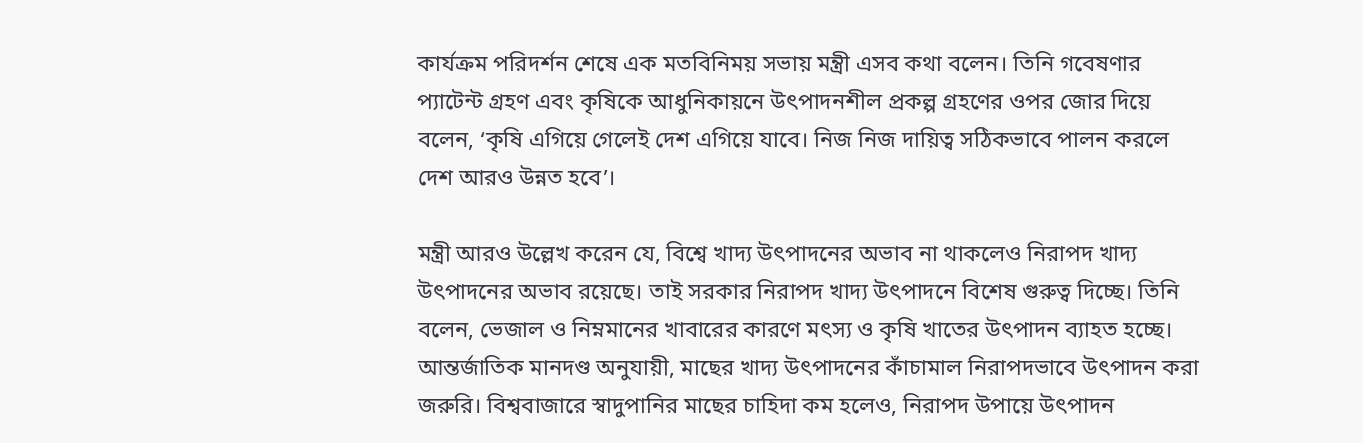কার্যক্রম পরিদর্শন শেষে এক মতবিনিময় সভায় মন্ত্রী এসব কথা বলেন। তিনি গবেষণার প্যাটেন্ট গ্রহণ এবং কৃষিকে আধুনিকায়নে উৎপাদনশীল প্রকল্প গ্রহণের ওপর জোর দিয়ে বলেন, ‘কৃষি এগিয়ে গেলেই দেশ এগিয়ে যাবে। নিজ নিজ দায়িত্ব সঠিকভাবে পালন করলে দেশ আরও উন্নত হবে’।

মন্ত্রী আরও উল্লেখ করেন যে, বিশ্বে খাদ্য উৎপাদনের অভাব না থাকলেও নিরাপদ খাদ্য উৎপাদনের অভাব রয়েছে। তাই সরকার নিরাপদ খাদ্য উৎপাদনে বিশেষ গুরুত্ব দিচ্ছে। তিনি বলেন, ভেজাল ও নিম্নমানের খাবারের কারণে মৎস্য ও কৃষি খাতের উৎপাদন ব্যাহত হচ্ছে। আন্তর্জাতিক মানদণ্ড অনুযায়ী, মাছের খাদ্য উৎপাদনের কাঁচামাল নিরাপদভাবে উৎপাদন করা জরুরি। বিশ্ববাজারে স্বাদুপানির মাছের চাহিদা কম হলেও, নিরাপদ উপায়ে উৎপাদন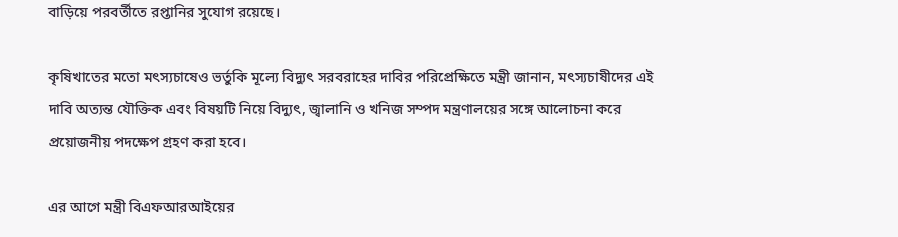বাড়িয়ে পরবর্তীতে রপ্তানির সুযোগ রয়েছে।

কৃষিখাতের মতো মৎস্যচাষেও ভর্তুকি মূল্যে বিদ্যুৎ সরবরাহের দাবির পরিপ্রেক্ষিতে মন্ত্রী জানান, মৎস্যচাষীদের এই দাবি অত্যন্ত যৌক্তিক এবং বিষয়টি নিয়ে বিদ্যুৎ, জ্বালানি ও খনিজ সম্পদ মন্ত্রণালয়ের সঙ্গে আলোচনা করে প্রয়োজনীয় পদক্ষেপ গ্রহণ করা হবে।

এর আগে মন্ত্রী বিএফআরআইয়ের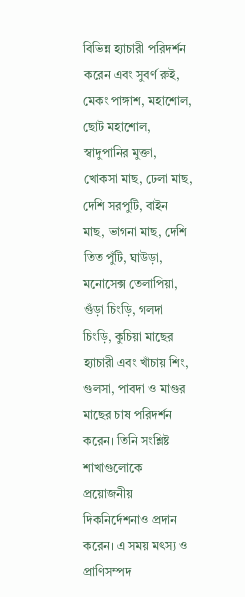বিভিন্ন হ্যাচারী পরিদর্শন করেন এবং সুবর্ণ রুই, মেকং পাঙ্গাশ, মহাশোল, ছোট মহাশোল, স্বাদুপানির মুক্তা, খোকসা মাছ, ঢেলা মাছ, দেশি সরপুটি, বাইন মাছ, ভাগনা মাছ, দেশি তিত পুঁটি, ঘাউড়া, মনোসেক্স তেলাপিয়া, গুঁড়া চিংড়ি, গলদা চিংড়ি, কুচিয়া মাছের হ্যাচারী এবং খাঁচায় শিং, গুলসা, পাবদা ও মাগুর মাছের চাষ পরিদর্শন করেন। তিনি সংশ্লিষ্ট শাখাগুলোকে প্রয়োজনীয় দিকনির্দেশনাও প্রদান করেন। এ সময় মৎস্য ও প্রাণিসম্পদ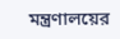মন্ত্রণালয়ের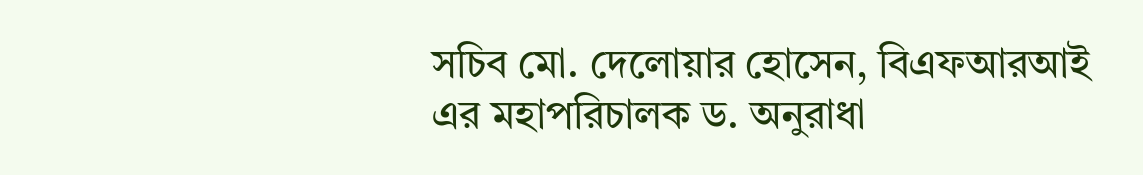সচিব মো. দেলোয়ার হোসেন, বিএফআরআই এর মহাপরিচালক ড. অনুরাধা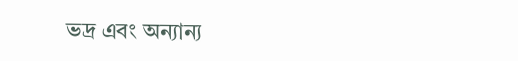ভদ্র এবং অন্যান্য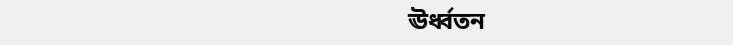ঊর্ধ্বতন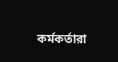কর্মকর্তারা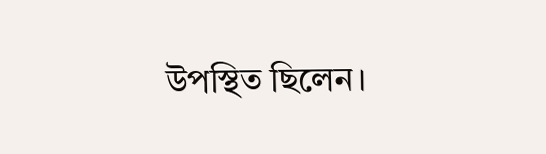উপস্থিত ছিলেন।